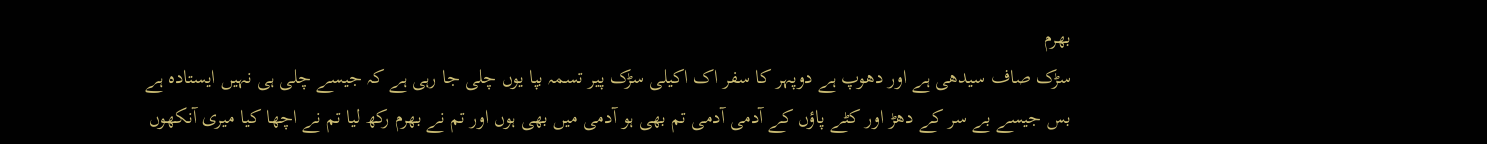بھرم
سڑک صاف سیدھی ہے اور دھوپ ہے دوپہر کا سفر اک اکیلی سڑک پیر تسمہ بپا یوں چلی جا رہی ہے کہ جیسے چلی ہی نہیں ایستادہ ہے بس جیسے بے سر کے دھڑ اور کٹے پاؤں کے آدمی آدمی تم بھی ہو آدمی میں بھی ہوں اور تم نے بھرم رکھ لیا تم نے اچھا کیا میری آنکھوں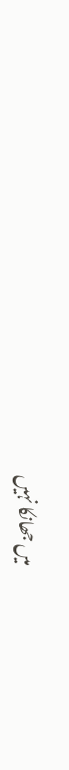میں جھانکا نہیں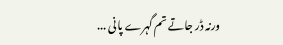ورنہ ڈر جاتے تم گہرے پانی ...